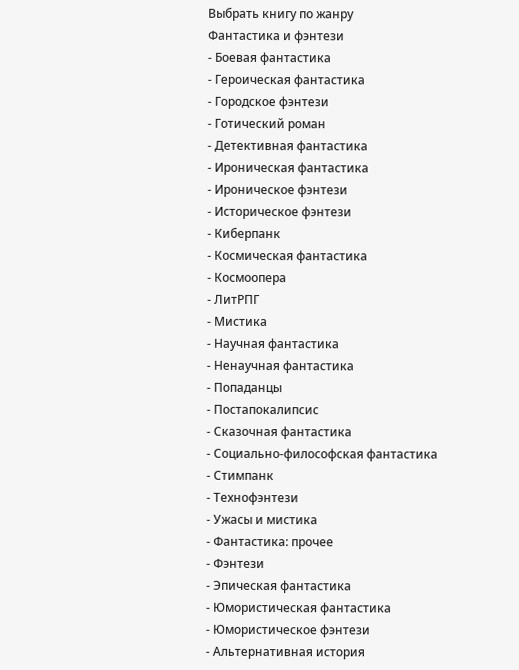Выбрать книгу по жанру
Фантастика и фэнтези
- Боевая фантастика
- Героическая фантастика
- Городское фэнтези
- Готический роман
- Детективная фантастика
- Ироническая фантастика
- Ироническое фэнтези
- Историческое фэнтези
- Киберпанк
- Космическая фантастика
- Космоопера
- ЛитРПГ
- Мистика
- Научная фантастика
- Ненаучная фантастика
- Попаданцы
- Постапокалипсис
- Сказочная фантастика
- Социально-философская фантастика
- Стимпанк
- Технофэнтези
- Ужасы и мистика
- Фантастика: прочее
- Фэнтези
- Эпическая фантастика
- Юмористическая фантастика
- Юмористическое фэнтези
- Альтернативная история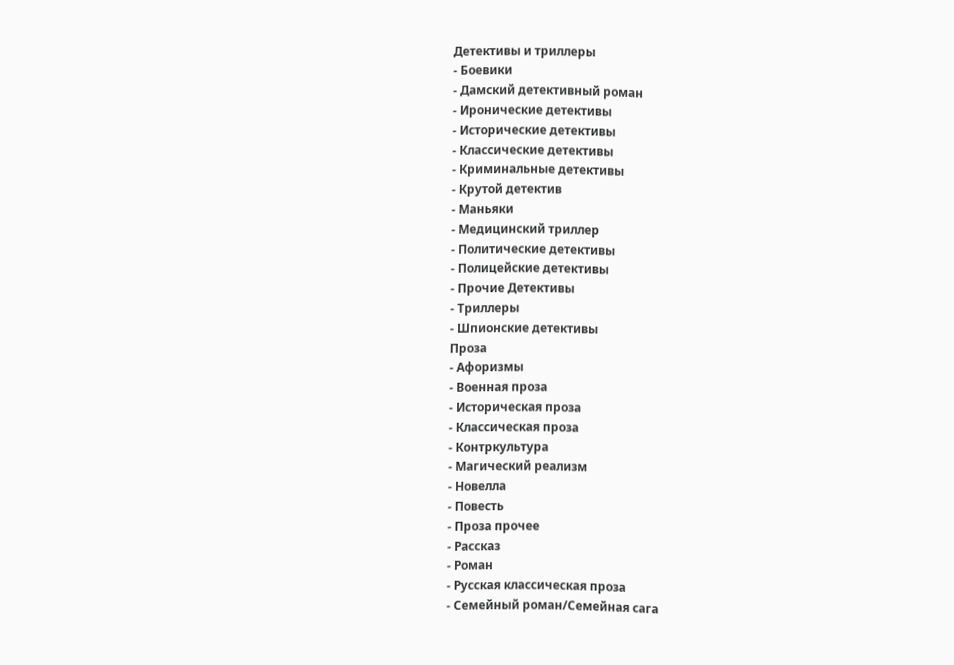Детективы и триллеры
- Боевики
- Дамский детективный роман
- Иронические детективы
- Исторические детективы
- Классические детективы
- Криминальные детективы
- Крутой детектив
- Маньяки
- Медицинский триллер
- Политические детективы
- Полицейские детективы
- Прочие Детективы
- Триллеры
- Шпионские детективы
Проза
- Афоризмы
- Военная проза
- Историческая проза
- Классическая проза
- Контркультура
- Магический реализм
- Новелла
- Повесть
- Проза прочее
- Рассказ
- Роман
- Русская классическая проза
- Семейный роман/Семейная сага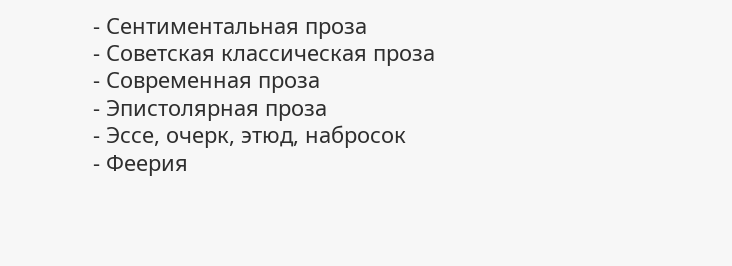- Сентиментальная проза
- Советская классическая проза
- Современная проза
- Эпистолярная проза
- Эссе, очерк, этюд, набросок
- Феерия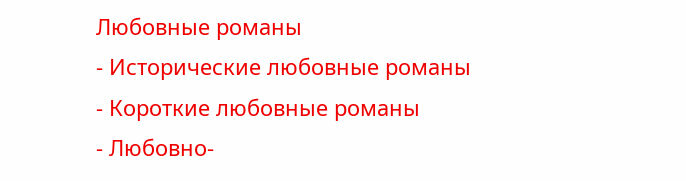Любовные романы
- Исторические любовные романы
- Короткие любовные романы
- Любовно-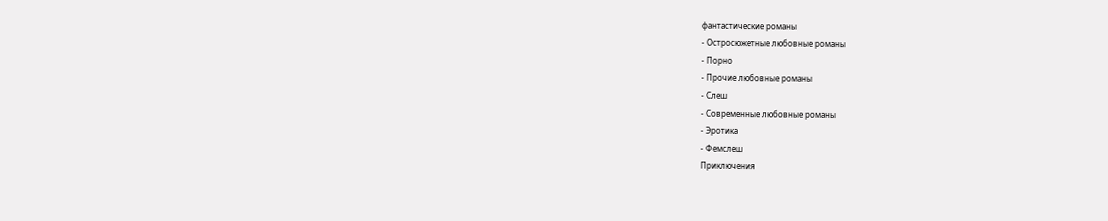фантастические романы
- Остросюжетные любовные романы
- Порно
- Прочие любовные романы
- Слеш
- Современные любовные романы
- Эротика
- Фемслеш
Приключения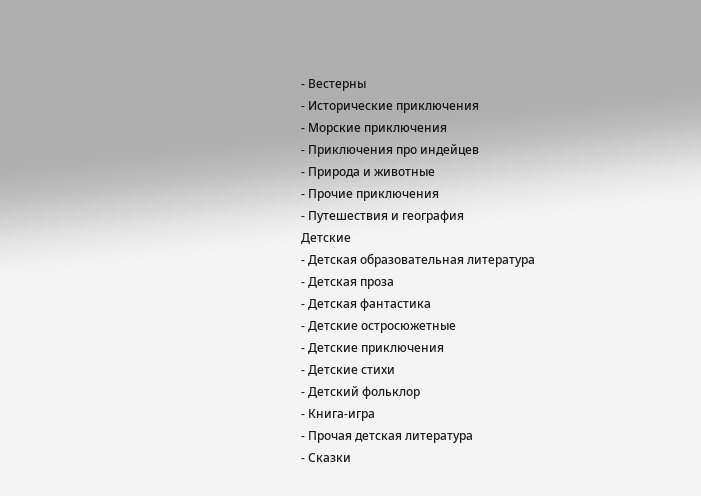- Вестерны
- Исторические приключения
- Морские приключения
- Приключения про индейцев
- Природа и животные
- Прочие приключения
- Путешествия и география
Детские
- Детская образовательная литература
- Детская проза
- Детская фантастика
- Детские остросюжетные
- Детские приключения
- Детские стихи
- Детский фольклор
- Книга-игра
- Прочая детская литература
- Сказки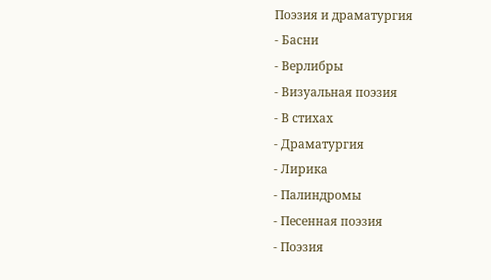Поэзия и драматургия
- Басни
- Верлибры
- Визуальная поэзия
- В стихах
- Драматургия
- Лирика
- Палиндромы
- Песенная поэзия
- Поэзия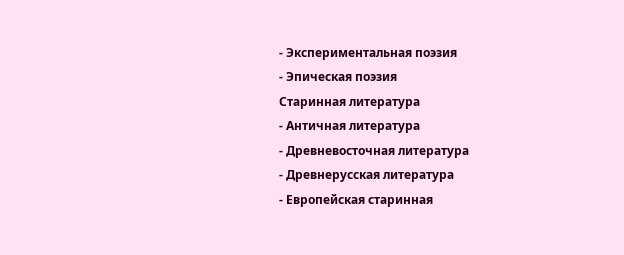- Экспериментальная поэзия
- Эпическая поэзия
Старинная литература
- Античная литература
- Древневосточная литература
- Древнерусская литература
- Европейская старинная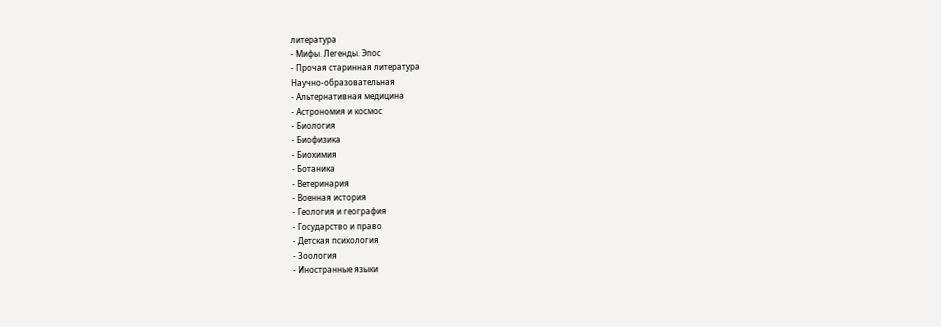литература
- Мифы. Легенды. Эпос
- Прочая старинная литература
Научно-образовательная
- Альтернативная медицина
- Астрономия и космос
- Биология
- Биофизика
- Биохимия
- Ботаника
- Ветеринария
- Военная история
- Геология и география
- Государство и право
- Детская психология
- Зоология
- Иностранные языки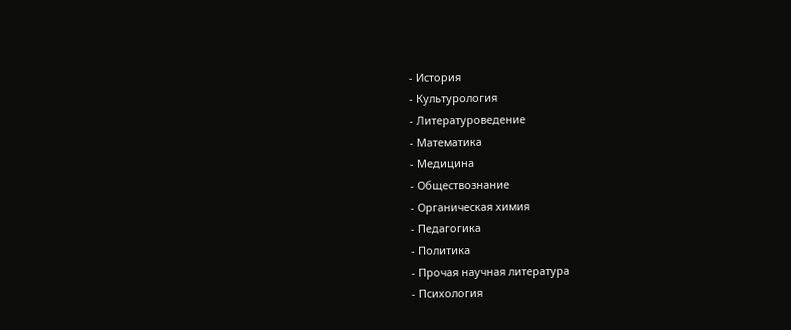- История
- Культурология
- Литературоведение
- Математика
- Медицина
- Обществознание
- Органическая химия
- Педагогика
- Политика
- Прочая научная литература
- Психология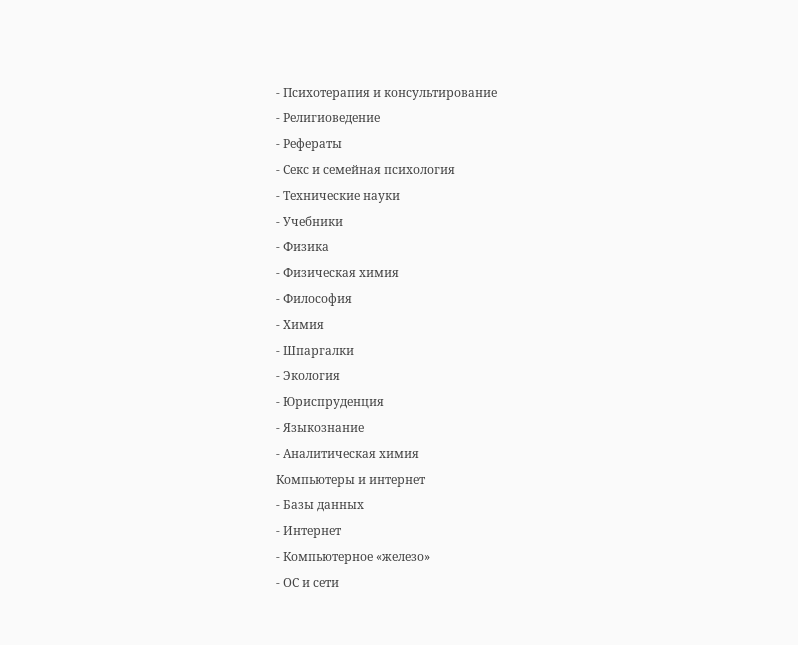- Психотерапия и консультирование
- Религиоведение
- Рефераты
- Секс и семейная психология
- Технические науки
- Учебники
- Физика
- Физическая химия
- Философия
- Химия
- Шпаргалки
- Экология
- Юриспруденция
- Языкознание
- Аналитическая химия
Компьютеры и интернет
- Базы данных
- Интернет
- Компьютерное «железо»
- ОС и сети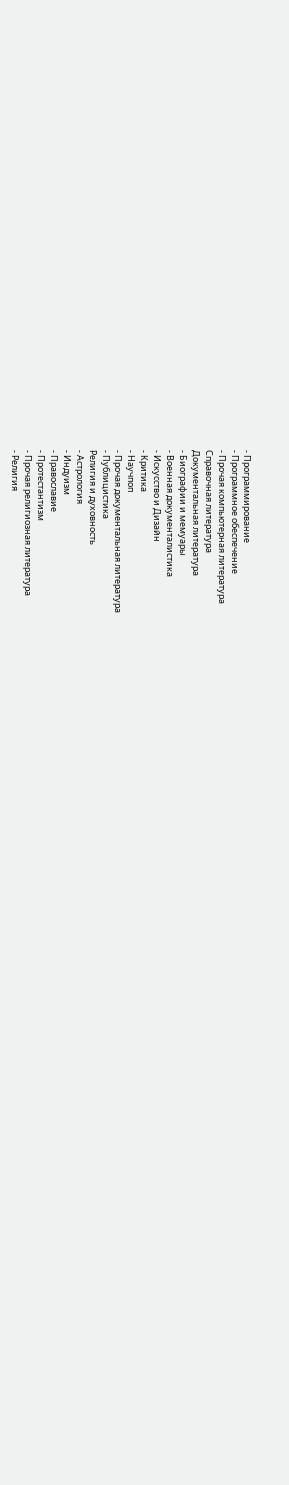- Программирование
- Программное обеспечение
- Прочая компьютерная литература
Справочная литература
Документальная литература
- Биографии и мемуары
- Военная документалистика
- Искусство и Дизайн
- Критика
- Научпоп
- Прочая документальная литература
- Публицистика
Религия и духовность
- Астрология
- Индуизм
- Православие
- Протестантизм
- Прочая религиозная литература
- Религия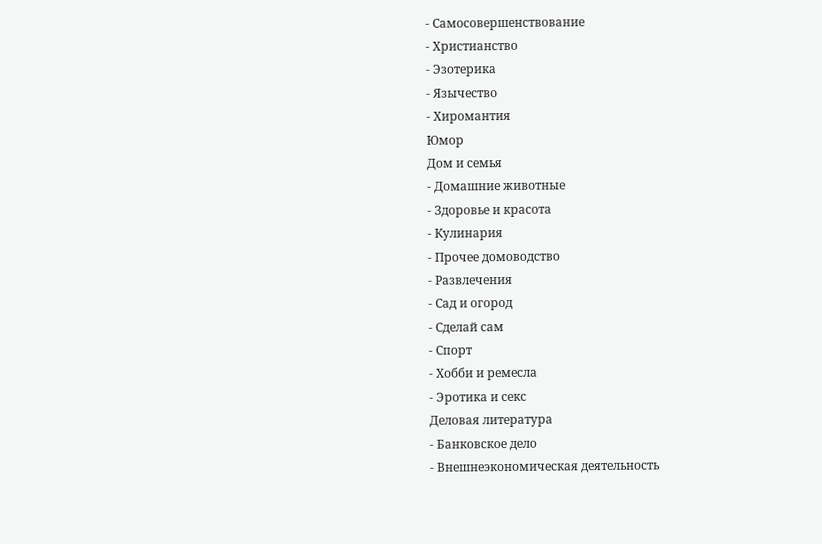- Самосовершенствование
- Христианство
- Эзотерика
- Язычество
- Хиромантия
Юмор
Дом и семья
- Домашние животные
- Здоровье и красота
- Кулинария
- Прочее домоводство
- Развлечения
- Сад и огород
- Сделай сам
- Спорт
- Хобби и ремесла
- Эротика и секс
Деловая литература
- Банковское дело
- Внешнеэкономическая деятельность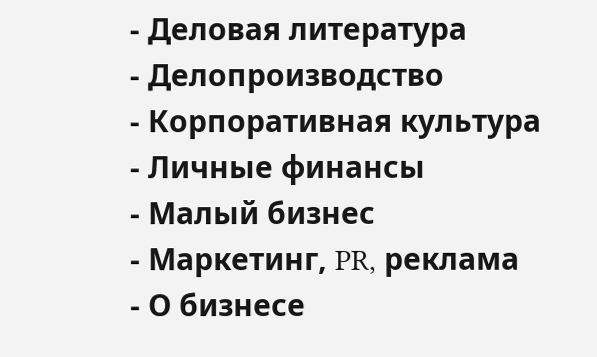- Деловая литература
- Делопроизводство
- Корпоративная культура
- Личные финансы
- Малый бизнес
- Маркетинг, PR, реклама
- О бизнесе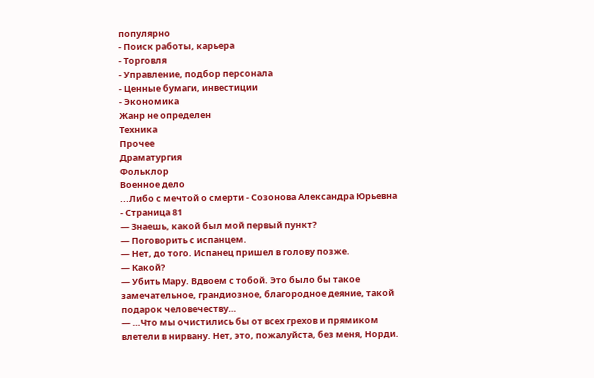популярно
- Поиск работы, карьера
- Торговля
- Управление, подбор персонала
- Ценные бумаги, инвестиции
- Экономика
Жанр не определен
Техника
Прочее
Драматургия
Фольклор
Военное дело
...Либо с мечтой о смерти - Созонова Александра Юрьевна - Страница 81
— Знаешь, какой был мой первый пункт?
— Поговорить с испанцем.
— Нет, до того. Испанец пришел в голову позже.
— Какой?
— Убить Мару. Вдвоем с тобой. Это было бы такое замечательное, грандиозное, благородное деяние, такой подарок человечеству…
— …Что мы очистились бы от всех грехов и прямиком влетели в нирвану. Нет, это, пожалуйста, без меня, Норди.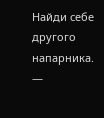Найди себе другого напарника.
—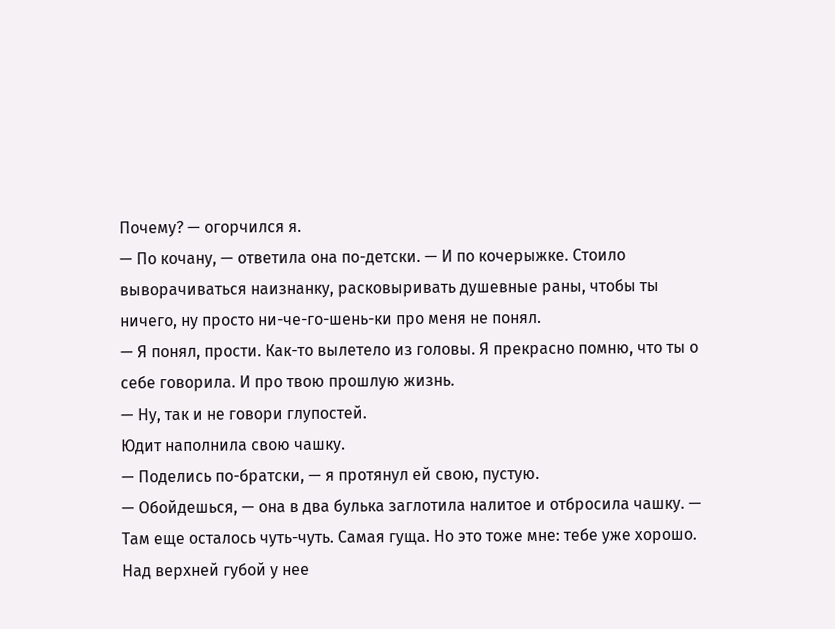Почему? — огорчился я.
— По кочану, — ответила она по-детски. — И по кочерыжке. Стоило выворачиваться наизнанку, расковыривать душевные раны, чтобы ты ничего, ну просто ни-че-го-шень-ки про меня не понял.
— Я понял, прости. Как-то вылетело из головы. Я прекрасно помню, что ты о себе говорила. И про твою прошлую жизнь.
— Ну, так и не говори глупостей.
Юдит наполнила свою чашку.
— Поделись по-братски, — я протянул ей свою, пустую.
— Обойдешься, — она в два булька заглотила налитое и отбросила чашку. — Там еще осталось чуть-чуть. Самая гуща. Но это тоже мне: тебе уже хорошо.
Над верхней губой у нее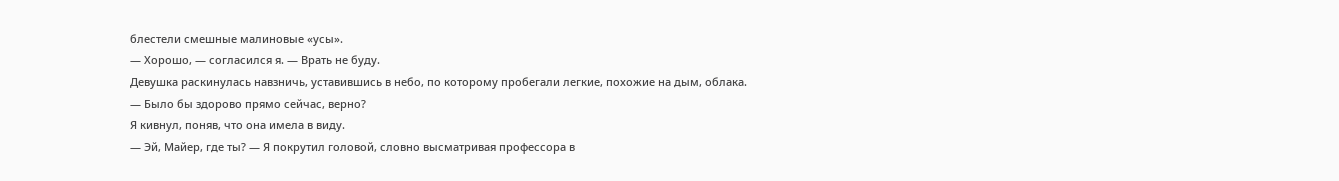блестели смешные малиновые «усы».
— Хорошо, — согласился я. — Врать не буду.
Девушка раскинулась навзничь, уставившись в небо, по которому пробегали легкие, похожие на дым, облака.
— Было бы здорово прямо сейчас, верно?
Я кивнул, поняв, что она имела в виду.
— Эй, Майер, где ты? — Я покрутил головой, словно высматривая профессора в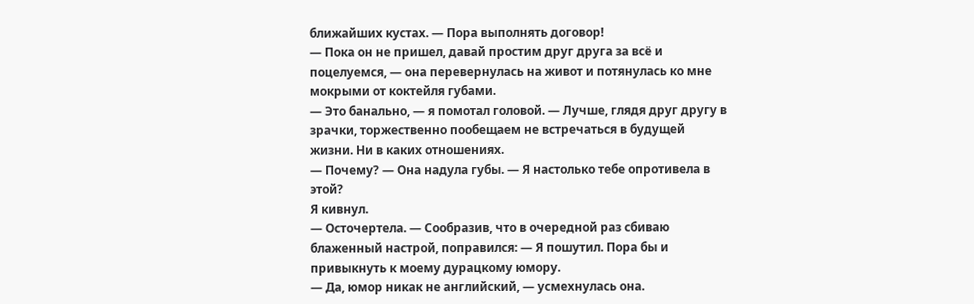ближайших кустах. — Пора выполнять договор!
— Пока он не пришел, давай простим друг друга за всё и поцелуемся, — она перевернулась на живот и потянулась ко мне мокрыми от коктейля губами.
— Это банально, — я помотал головой. — Лучше, глядя друг другу в зрачки, торжественно пообещаем не встречаться в будущей жизни. Ни в каких отношениях.
— Почему? — Она надула губы. — Я настолько тебе опротивела в этой?
Я кивнул.
— Осточертела. — Сообразив, что в очередной раз сбиваю блаженный настрой, поправился: — Я пошутил. Пора бы и привыкнуть к моему дурацкому юмору.
— Да, юмор никак не английский, — усмехнулась она.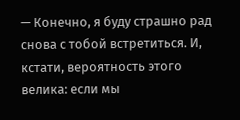— Конечно, я буду страшно рад снова с тобой встретиться. И, кстати, вероятность этого велика: если мы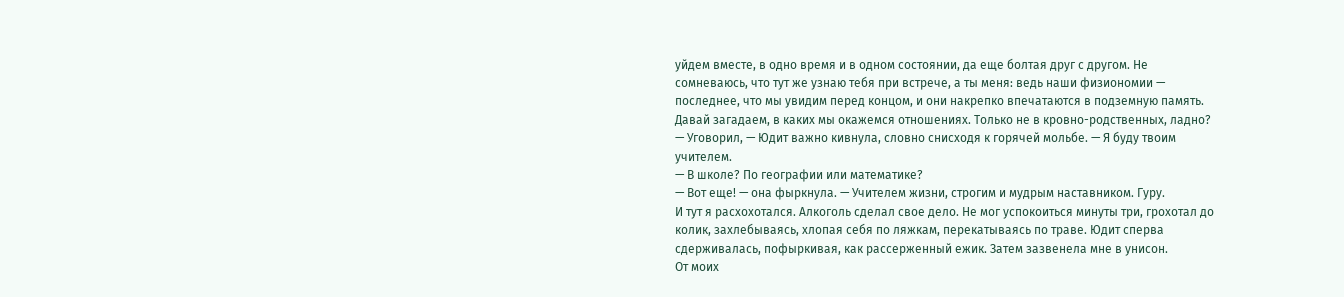уйдем вместе, в одно время и в одном состоянии, да еще болтая друг с другом. Не сомневаюсь, что тут же узнаю тебя при встрече, а ты меня: ведь наши физиономии — последнее, что мы увидим перед концом, и они накрепко впечатаются в подземную память. Давай загадаем, в каких мы окажемся отношениях. Только не в кровно-родственных, ладно?
— Уговорил, — Юдит важно кивнула, словно снисходя к горячей мольбе. — Я буду твоим учителем.
— В школе? По географии или математике?
— Вот еще! — она фыркнула. — Учителем жизни, строгим и мудрым наставником. Гуру.
И тут я расхохотался. Алкоголь сделал свое дело. Не мог успокоиться минуты три, грохотал до колик, захлебываясь, хлопая себя по ляжкам, перекатываясь по траве. Юдит сперва сдерживалась, пофыркивая, как рассерженный ежик. Затем зазвенела мне в унисон.
От моих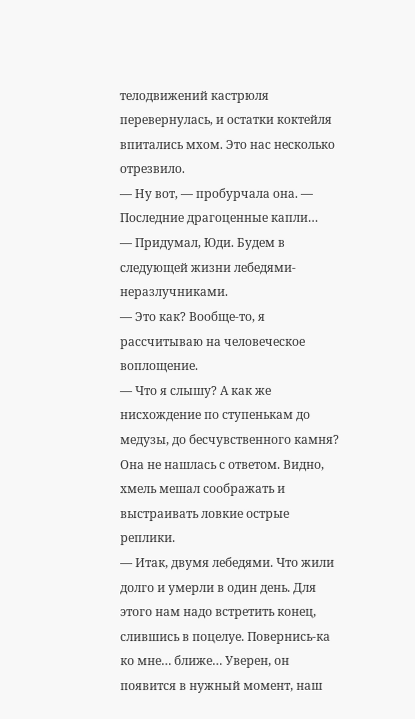телодвижений кастрюля перевернулась, и остатки коктейля впитались мхом. Это нас несколько отрезвило.
— Ну вот, — пробурчала она. — Последние драгоценные капли…
— Придумал, Юди. Будем в следующей жизни лебедями-неразлучниками.
— Это как? Вообще-то, я рассчитываю на человеческое воплощение.
— Что я слышу? А как же нисхождение по ступенькам до медузы, до бесчувственного камня?
Она не нашлась с ответом. Видно, хмель мешал соображать и выстраивать ловкие острые реплики.
— Итак, двумя лебедями. Что жили долго и умерли в один день. Для этого нам надо встретить конец, слившись в поцелуе. Повернись-ка ко мне… ближе… Уверен, он появится в нужный момент, наш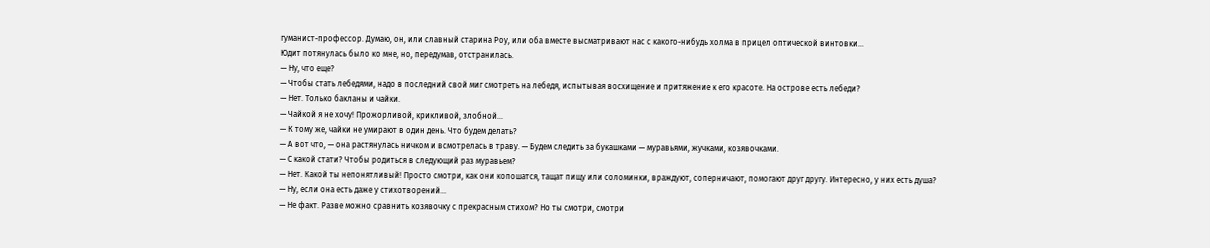гуманист-профессор. Думаю, он, или славный старина Роу, или оба вместе высматривают нас с какого-нибудь холма в прицел оптической винтовки…
Юдит потянулась было ко мне, но, передумав, отстранилась.
— Ну, что еще?
— Чтобы стать лебедями, надо в последний свой миг смотреть на лебедя, испытывая восхищение и притяжение к его красоте. На острове есть лебеди?
— Нет. Только бакланы и чайки.
— Чайкой я не хочу! Прожорливой, крикливой, злобной…
— К тому же, чайки не умирают в один день. Что будем делать?
— А вот что, — она растянулась ничком и всмотрелась в траву. — Будем следить за букашками — муравьями, жучками, козявочками.
— С какой стати? Чтобы родиться в следующий раз муравьем?
— Нет. Какой ты непонятливый! Просто смотри, как они копошатся, тащат пищу или соломинки, враждуют, соперничают, помогают друг другу. Интересно, у них есть душа?
— Ну, если она есть даже у стихотворений…
— Не факт. Разве можно сравнить козявочку с прекрасным стихом? Но ты смотри, смотри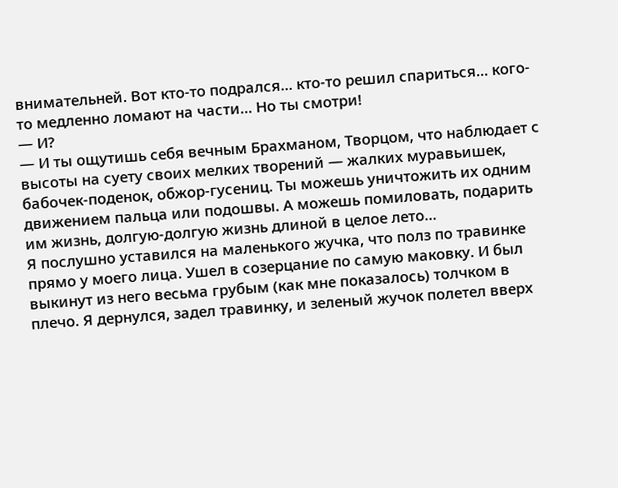внимательней. Вот кто-то подрался… кто-то решил спариться… кого-то медленно ломают на части… Но ты смотри!
— И?
— И ты ощутишь себя вечным Брахманом, Творцом, что наблюдает с высоты на суету своих мелких творений — жалких муравьишек, бабочек-поденок, обжор-гусениц. Ты можешь уничтожить их одним движением пальца или подошвы. А можешь помиловать, подарить им жизнь, долгую-долгую жизнь длиной в целое лето…
Я послушно уставился на маленького жучка, что полз по травинке прямо у моего лица. Ушел в созерцание по самую маковку. И был выкинут из него весьма грубым (как мне показалось) толчком в плечо. Я дернулся, задел травинку, и зеленый жучок полетел вверх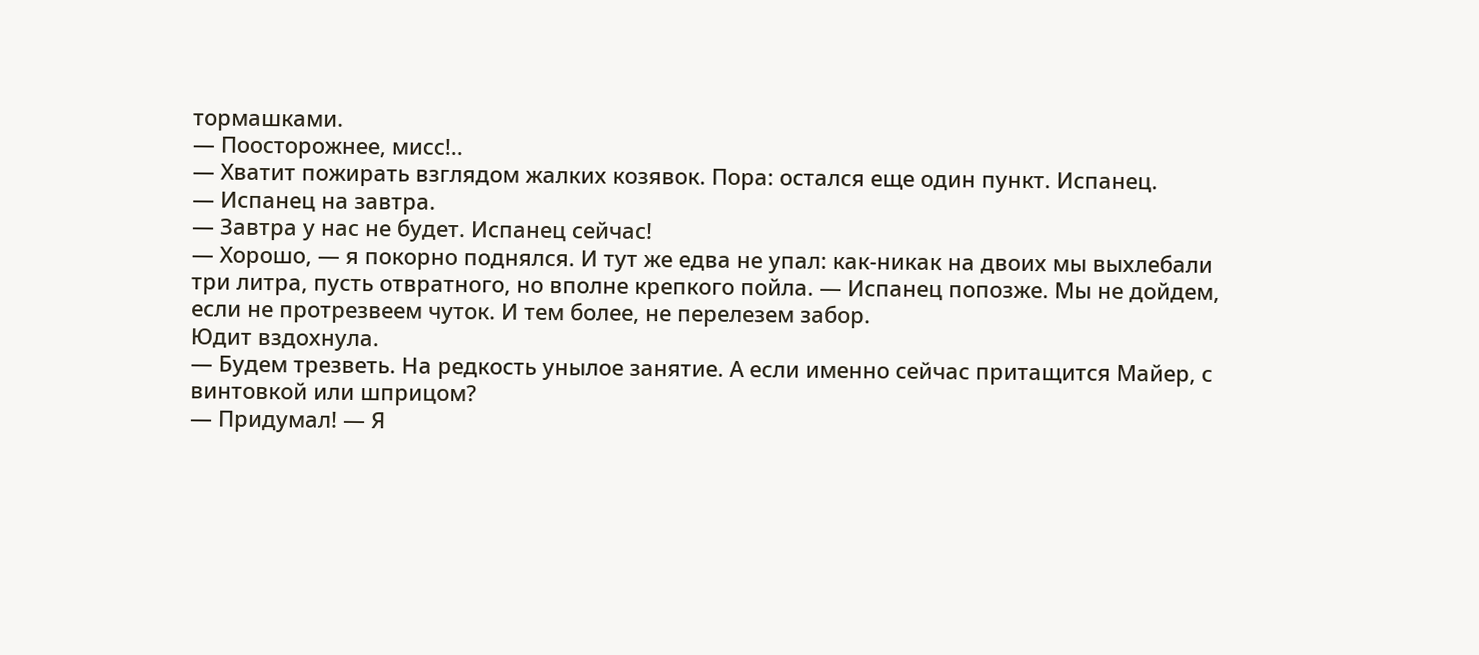тормашками.
— Поосторожнее, мисс!..
— Хватит пожирать взглядом жалких козявок. Пора: остался еще один пункт. Испанец.
— Испанец на завтра.
— Завтра у нас не будет. Испанец сейчас!
— Хорошо, — я покорно поднялся. И тут же едва не упал: как-никак на двоих мы выхлебали три литра, пусть отвратного, но вполне крепкого пойла. — Испанец попозже. Мы не дойдем, если не протрезвеем чуток. И тем более, не перелезем забор.
Юдит вздохнула.
— Будем трезветь. На редкость унылое занятие. А если именно сейчас притащится Майер, с винтовкой или шприцом?
— Придумал! — Я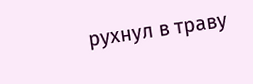рухнул в траву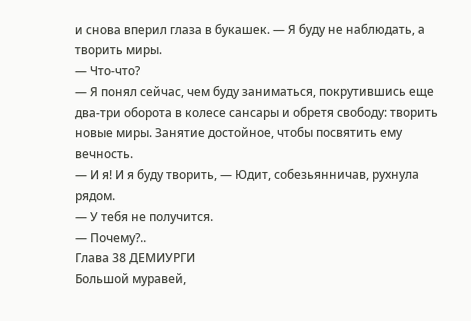и снова вперил глаза в букашек. — Я буду не наблюдать, а творить миры.
— Что-что?
— Я понял сейчас, чем буду заниматься, покрутившись еще два-три оборота в колесе сансары и обретя свободу: творить новые миры. Занятие достойное, чтобы посвятить ему вечность.
— И я! И я буду творить, — Юдит, собезьянничав, рухнула рядом.
— У тебя не получится.
— Почему?..
Глава 38 ДЕМИУРГИ
Большой муравей,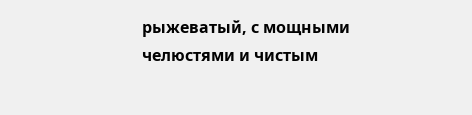рыжеватый, с мощными челюстями и чистым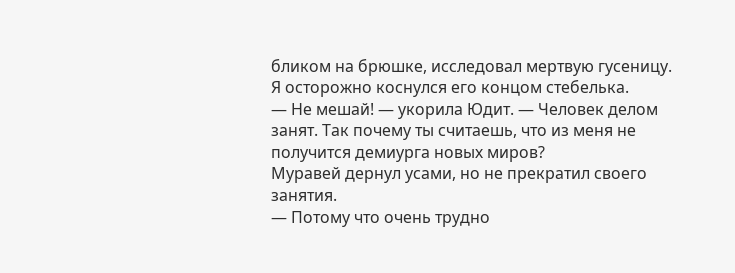бликом на брюшке, исследовал мертвую гусеницу.
Я осторожно коснулся его концом стебелька.
— Не мешай! — укорила Юдит. — Человек делом занят. Так почему ты считаешь, что из меня не получится демиурга новых миров?
Муравей дернул усами, но не прекратил своего занятия.
— Потому что очень трудно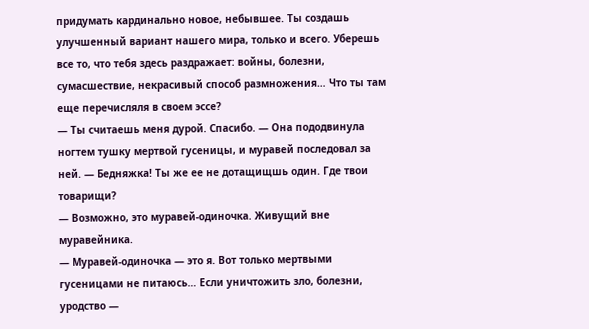придумать кардинально новое, небывшее. Ты создашь улучшенный вариант нашего мира, только и всего. Уберешь все то, что тебя здесь раздражает: войны, болезни, сумасшествие, некрасивый способ размножения… Что ты там еще перечисляля в своем эссе?
— Ты считаешь меня дурой. Спасибо. — Она пододвинула ногтем тушку мертвой гусеницы, и муравей последовал за ней. — Бедняжка! Ты же ее не дотащищшь один. Где твои товарищи?
— Возможно, это муравей-одиночка. Живущий вне муравейника.
— Муравей-одиночка — это я. Вот только мертвыми гусеницами не питаюсь… Если уничтожить зло, болезни, уродство —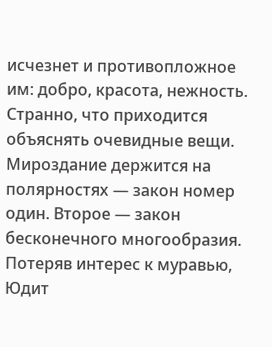исчезнет и противопложное им: добро, красота, нежность. Странно, что приходится объяснять очевидные вещи. Мироздание держится на полярностях — закон номер один. Второе — закон бесконечного многообразия.
Потеряв интерес к муравью, Юдит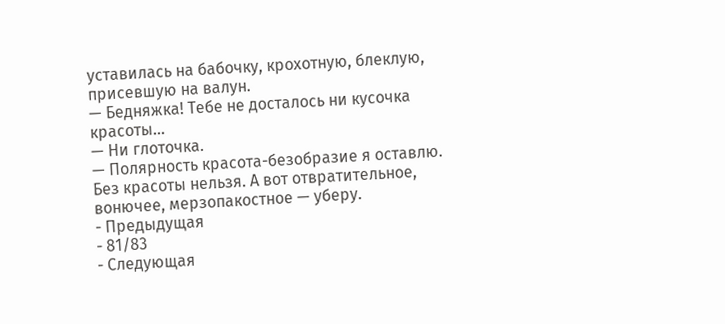уставилась на бабочку, крохотную, блеклую, присевшую на валун.
— Бедняжка! Тебе не досталось ни кусочка красоты…
— Ни глоточка.
— Полярность красота-безобразие я оставлю. Без красоты нельзя. А вот отвратительное, вонючее, мерзопакостное — уберу.
- Предыдущая
- 81/83
- Следующая